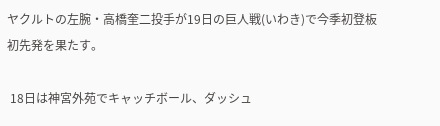ヤクルトの左腕・高橋奎二投手が19日の巨人戦(いわき)で今季初登板初先発を果たす。

 18日は神宮外苑でキャッチボール、ダッシュ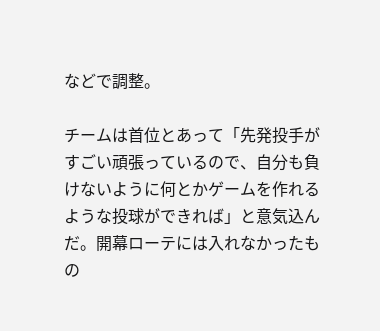などで調整。

チームは首位とあって「先発投手がすごい頑張っているので、自分も負けないように何とかゲームを作れるような投球ができれば」と意気込んだ。開幕ローテには入れなかったもの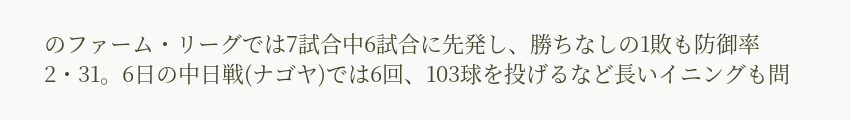のファーム・リーグでは7試合中6試合に先発し、勝ちなしの1敗も防御率2・31。6日の中日戦(ナゴヤ)では6回、103球を投げるなど長いイニングも問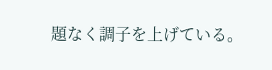題なく調子を上げている。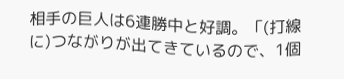相手の巨人は6連勝中と好調。「(打線に)つながりが出てきているので、1個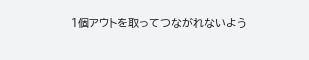1個アウトを取ってつながれないよう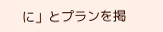に」とプランを掲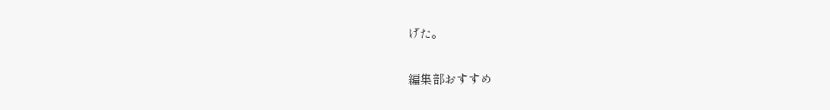げた。

編集部おすすめ